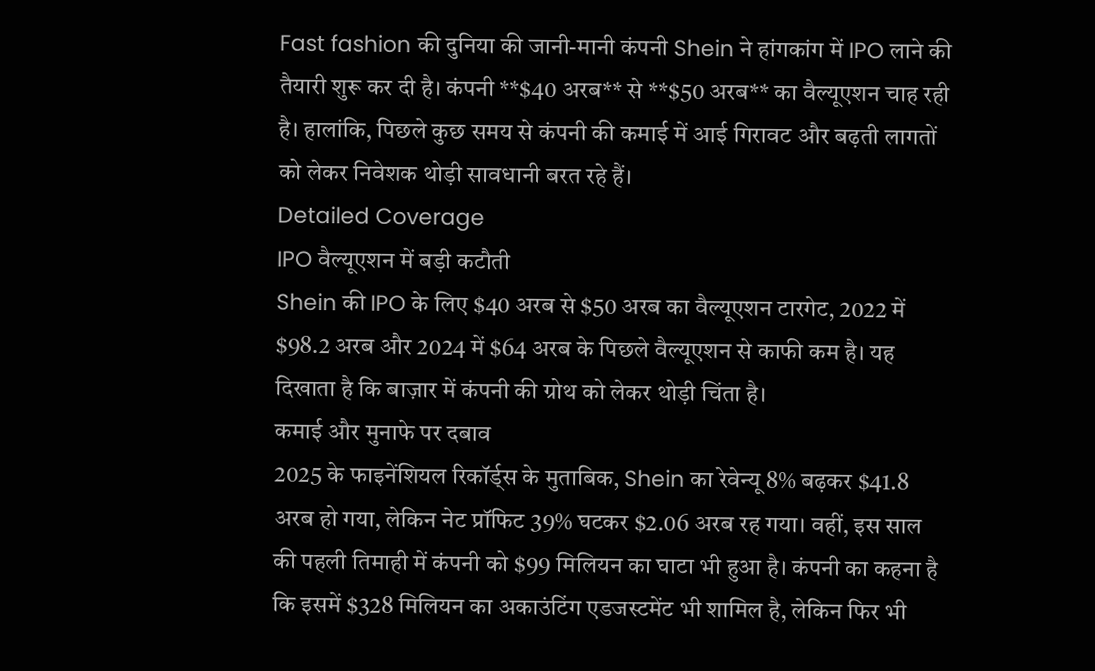Fast fashion की दुनिया की जानी-मानी कंपनी Shein ने हांगकांग में IPO लाने की तैयारी शुरू कर दी है। कंपनी **$40 अरब** से **$50 अरब** का वैल्यूएशन चाह रही है। हालांकि, पिछले कुछ समय से कंपनी की कमाई में आई गिरावट और बढ़ती लागतों को लेकर निवेशक थोड़ी सावधानी बरत रहे हैं।
Detailed Coverage
IPO वैल्यूएशन में बड़ी कटौती
Shein की IPO के लिए $40 अरब से $50 अरब का वैल्यूएशन टारगेट, 2022 में $98.2 अरब और 2024 में $64 अरब के पिछले वैल्यूएशन से काफी कम है। यह दिखाता है कि बाज़ार में कंपनी की ग्रोथ को लेकर थोड़ी चिंता है।
कमाई और मुनाफे पर दबाव
2025 के फाइनेंशियल रिकॉर्ड्स के मुताबिक, Shein का रेवेन्यू 8% बढ़कर $41.8 अरब हो गया, लेकिन नेट प्रॉफिट 39% घटकर $2.06 अरब रह गया। वहीं, इस साल की पहली तिमाही में कंपनी को $99 मिलियन का घाटा भी हुआ है। कंपनी का कहना है कि इसमें $328 मिलियन का अकाउंटिंग एडजस्टमेंट भी शामिल है, लेकिन फिर भी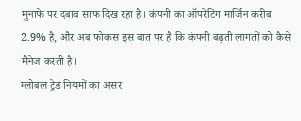मुनाफे पर दबाव साफ दिख रहा है। कंपनी का ऑपरेटिंग मार्जिन करीब 2.9% है, और अब फोकस इस बात पर है कि कंपनी बढ़ती लागतों को कैसे मैनेज करती है।
ग्लोबल ट्रेड नियमों का असर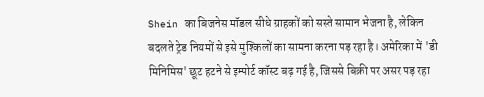Shein का बिजनेस मॉडल सीधे ग्राहकों को सस्ते सामान भेजना है, लेकिन बदलते ट्रेड नियमों से इसे मुश्किलों का सामना करना पड़ रहा है। अमेरिका में 'डी मिनिमिस' छूट हटने से इम्पोर्ट कॉस्ट बढ़ गई है, जिससे बिक्री पर असर पड़ रहा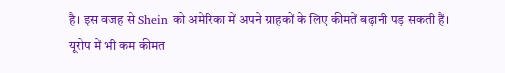है। इस वजह से Shein को अमेरिका में अपने ग्राहकों के लिए कीमतें बढ़ानी पड़ सकती हैं।
यूरोप में भी कम कीमत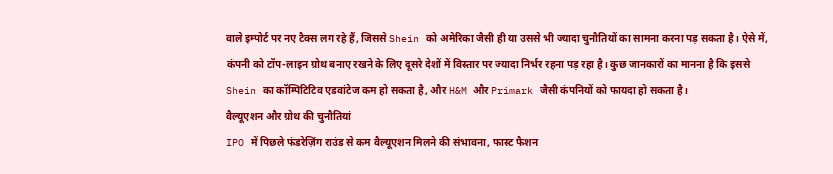वाले इम्पोर्ट पर नए टैक्स लग रहे हैं, जिससे Shein को अमेरिका जैसी ही या उससे भी ज्यादा चुनौतियों का सामना करना पड़ सकता है। ऐसे में, कंपनी को टॉप-लाइन ग्रोथ बनाए रखने के लिए दूसरे देशों में विस्तार पर ज्यादा निर्भर रहना पड़ रहा है। कुछ जानकारों का मानना है कि इससे Shein का कॉम्पिटिटिव एडवांटेज कम हो सकता है, और H&M और Primark जैसी कंपनियों को फायदा हो सकता है।
वैल्यूएशन और ग्रोथ की चुनौतियां
IPO में पिछले फंडरेज़िंग राउंड से कम वैल्यूएशन मिलने की संभावना, फास्ट फैशन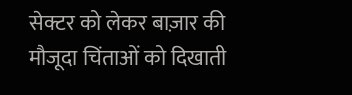सेक्टर को लेकर बाज़ार की मौजूदा चिंताओं को दिखाती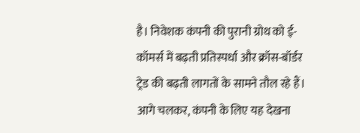है। निवेशक कंपनी की पुरानी ग्रोथ को ई-कॉमर्स में बढ़ती प्रतिस्पर्धा और क्रॉस-बॉर्डर ट्रेड की बढ़ती लागतों के सामने तौल रहे हैं। आगे चलकर, कंपनी के लिए यह देखना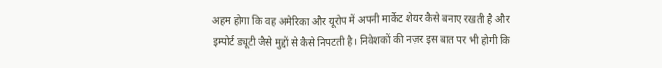अहम होगा कि वह अमेरिका और यूरोप में अपनी मार्केट शेयर कैसे बनाए रखती है और इम्पोर्ट ड्यूटी जैसे मुद्दों से कैसे निपटती है। निवेशकों की नज़र इस बात पर भी होगी कि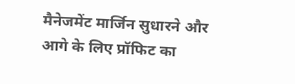मैनेजमेंट मार्जिन सुधारने और आगे के लिए प्रॉफिट का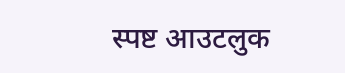स्पष्ट आउटलुक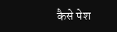कैसे पेश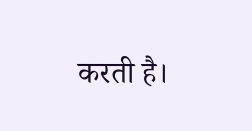करती है।